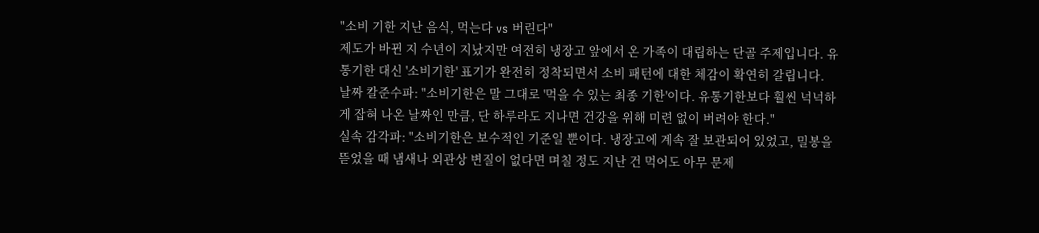"소비 기한 지난 음식, 먹는다 vs 버린다"
제도가 바뀐 지 수년이 지났지만 여전히 냉장고 앞에서 온 가족이 대립하는 단골 주제입니다. 유통기한 대신 '소비기한' 표기가 완전히 정착되면서 소비 패턴에 대한 체감이 확연히 갈립니다.
날짜 칼준수파: "소비기한은 말 그대로 '먹을 수 있는 최종 기한'이다. 유통기한보다 훨씬 넉넉하게 잡혀 나온 날짜인 만큼, 단 하루라도 지나면 건강을 위해 미련 없이 버려야 한다."
실속 감각파: "소비기한은 보수적인 기준일 뿐이다. 냉장고에 계속 잘 보관되어 있었고, 밀봉을 뜯었을 때 냄새나 외관상 변질이 없다면 며칠 정도 지난 건 먹어도 아무 문제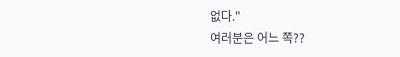없다."
여러분은 어느 쪽??